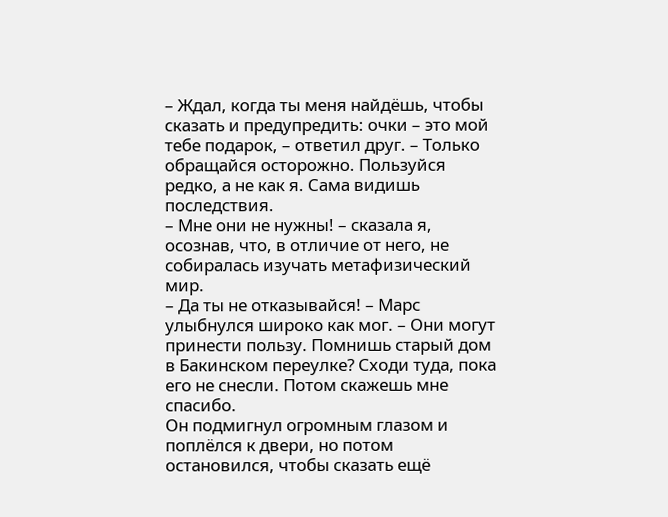– Ждал, когда ты меня найдёшь, чтобы сказать и предупредить: очки – это мой тебе подарок, – ответил друг. – Только обращайся осторожно. Пользуйся редко, а не как я. Сама видишь последствия.
– Мне они не нужны! – сказала я, осознав, что, в отличие от него, не собиралась изучать метафизический мир.
– Да ты не отказывайся! – Марс улыбнулся широко как мог. – Они могут принести пользу. Помнишь старый дом в Бакинском переулке? Сходи туда, пока его не снесли. Потом скажешь мне спасибо.
Он подмигнул огромным глазом и поплёлся к двери, но потом остановился, чтобы сказать ещё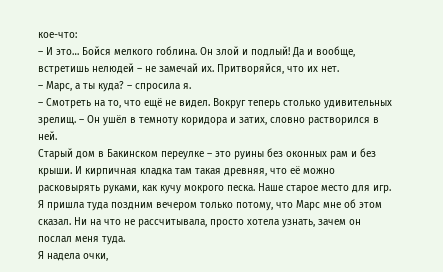кое-что:
– И это… Бойся мелкого гоблина. Он злой и подлый! Да и вообще, встретишь нелюдей – не замечай их. Притворяйся, что их нет.
– Марс, а ты куда? – спросила я.
– Смотреть на то, что ещё не видел. Вокруг теперь столько удивительных зрелищ. – Он ушёл в темноту коридора и затих, словно растворился в ней.
Старый дом в Бакинском переулке – это руины без оконных рам и без крыши. И кирпичная кладка там такая древняя, что её можно расковырять руками, как кучу мокрого песка. Наше старое место для игр.
Я пришла туда поздним вечером только потому, что Марс мне об этом сказал. Ни на что не рассчитывала, просто хотела узнать, зачем он послал меня туда.
Я надела очки,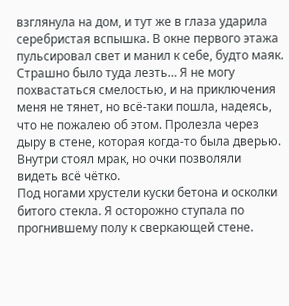взглянула на дом, и тут же в глаза ударила серебристая вспышка. В окне первого этажа пульсировал свет и манил к себе, будто маяк.
Страшно было туда лезть… Я не могу похвастаться смелостью, и на приключения меня не тянет, но всё-таки пошла, надеясь, что не пожалею об этом. Пролезла через дыру в стене, которая когда-то была дверью.
Внутри стоял мрак, но очки позволяли видеть всё чётко.
Под ногами хрустели куски бетона и осколки битого стекла. Я осторожно ступала по прогнившему полу к сверкающей стене.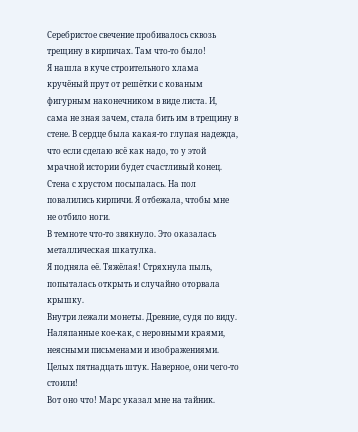Серебристое свечение пробивалось сквозь трещину в кирпичах. Там что-то было!
Я нашла в куче строительного хлама кручёный прут от решётки с кованым фигурным наконечником в виде листа. И, сама не зная зачем, стала бить им в трещину в стене. В сердце была какая-то глупая надежда, что если сделаю всё как надо, то у этой мрачной истории будет счастливый конец.
Стена с хрустом посыпалась. На пол повалились кирпичи. Я отбежала, чтобы мне не отбило ноги.
В темноте что-то звякнуло. Это оказалась металлическая шкатулка.
Я подняла её. Тяжёлая! Стряхнула пыль, попыталась открыть и случайно оторвала крышку.
Внутри лежали монеты. Древние, судя по виду. Наляпанные кое-как, с неровными краями, неясными письменами и изображениями. Целых пятнадцать штук. Наверное, они чего-то стоили!
Вот оно что! Марс указал мне на тайник.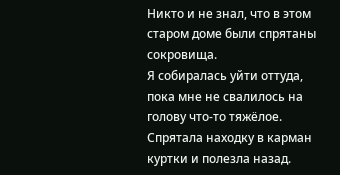Никто и не знал, что в этом старом доме были спрятаны сокровища.
Я собиралась уйти оттуда, пока мне не свалилось на голову что-то тяжёлое. Спрятала находку в карман куртки и полезла назад.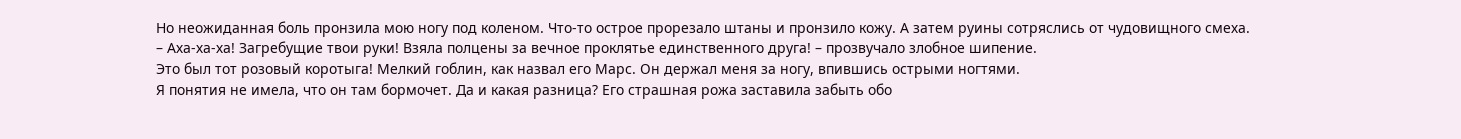Но неожиданная боль пронзила мою ногу под коленом. Что-то острое прорезало штаны и пронзило кожу. А затем руины сотряслись от чудовищного смеха.
– Аха-ха-ха! Загребущие твои руки! Взяла полцены за вечное проклятье единственного друга! – прозвучало злобное шипение.
Это был тот розовый коротыга! Мелкий гоблин, как назвал его Марс. Он держал меня за ногу, впившись острыми ногтями.
Я понятия не имела, что он там бормочет. Да и какая разница? Его страшная рожа заставила забыть обо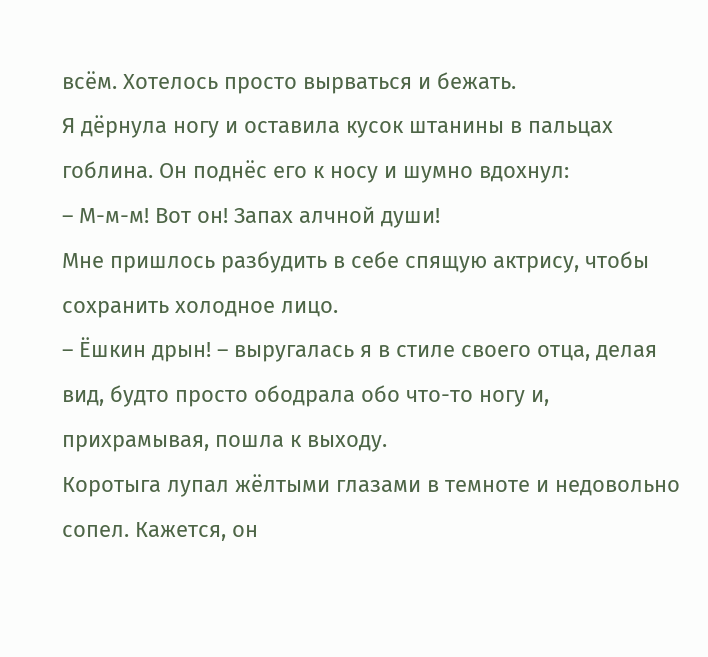всём. Хотелось просто вырваться и бежать.
Я дёрнула ногу и оставила кусок штанины в пальцах гоблина. Он поднёс его к носу и шумно вдохнул:
– М-м-м! Вот он! Запах алчной души!
Мне пришлось разбудить в себе спящую актрису, чтобы сохранить холодное лицо.
– Ёшкин дрын! – выругалась я в стиле своего отца, делая вид, будто просто ободрала обо что-то ногу и, прихрамывая, пошла к выходу.
Коротыга лупал жёлтыми глазами в темноте и недовольно сопел. Кажется, он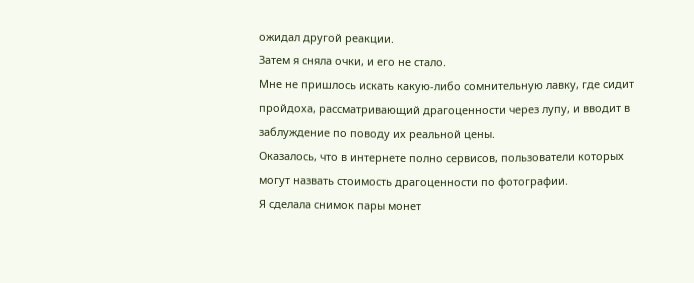ожидал другой реакции.
Затем я сняла очки, и его не стало.
Мне не пришлось искать какую-либо сомнительную лавку, где сидит пройдоха, рассматривающий драгоценности через лупу, и вводит в заблуждение по поводу их реальной цены.
Оказалось, что в интернете полно сервисов, пользователи которых могут назвать стоимость драгоценности по фотографии.
Я сделала снимок пары монет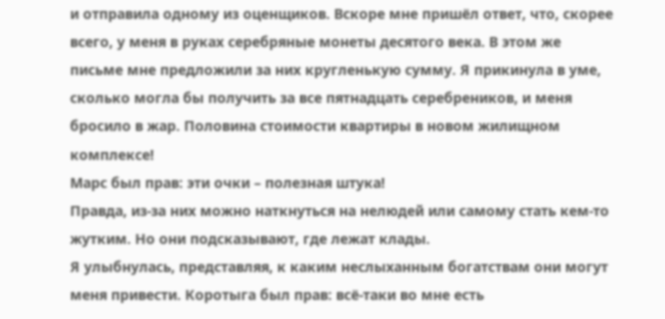и отправила одному из оценщиков. Вскоре мне пришёл ответ, что, скорее всего, у меня в руках серебряные монеты десятого века. В этом же письме мне предложили за них кругленькую сумму. Я прикинула в уме, сколько могла бы получить за все пятнадцать серебреников, и меня бросило в жар. Половина стоимости квартиры в новом жилищном комплексе!
Марс был прав: эти очки – полезная штука!
Правда, из-за них можно наткнуться на нелюдей или самому стать кем-то жутким. Но они подсказывают, где лежат клады.
Я улыбнулась, представляя, к каким неслыханным богатствам они могут меня привести. Коротыга был прав: всё-таки во мне есть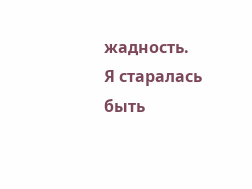жадность.
Я старалась быть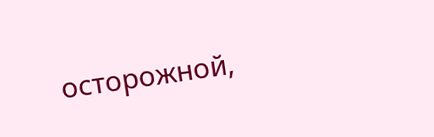осторожной,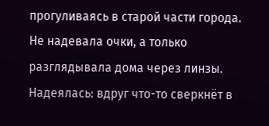прогуливаясь в старой части города. Не надевала очки, а только разглядывала дома через линзы. Надеялась: вдруг что-то сверкнёт в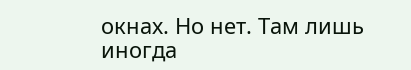окнах. Но нет. Там лишь иногда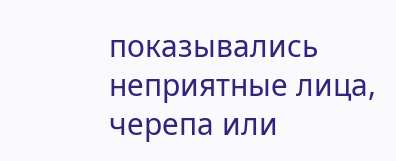показывались неприятные лица, черепа или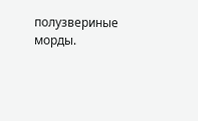полузвериные морды.